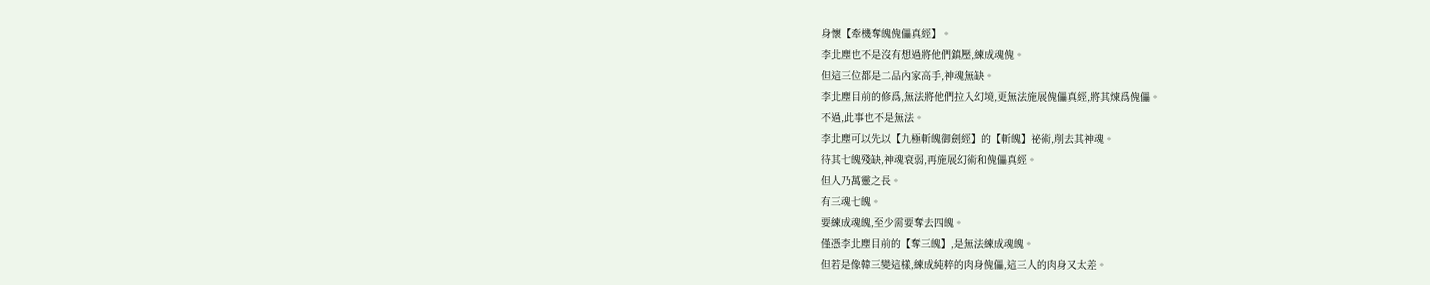身懷【牽機奪魄傀儡真經】。
李北塵也不是沒有想過將他們鎮壓,練成魂傀。
但這三位都是二品內家高手,神魂無缺。
李北塵目前的修爲,無法將他們拉入幻境,更無法施展傀儡真經,將其煉爲傀儡。
不過,此事也不是無法。
李北塵可以先以【九極斬魄御劍經】的【斬魄】祕術,削去其神魂。
待其七魄殘缺,神魂衰弱,再施展幻術和傀儡真經。
但人乃萬靈之長。
有三魂七魄。
要練成魂魄,至少需要奪去四魄。
僅憑李北塵目前的【奪三魄】,是無法練成魂魄。
但若是像韓三變這樣,練成純粹的肉身傀儡,這三人的肉身又太差。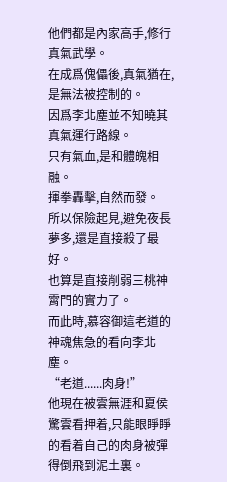他們都是內家高手,修行真氣武學。
在成爲傀儡後,真氣猶在,是無法被控制的。
因爲李北塵並不知曉其真氣運行路線。
只有氣血,是和體魄相融。
揮拳轟擊,自然而發。
所以保險起見,避免夜長夢多,還是直接殺了最好。
也算是直接削弱三桃神霄門的實力了。
而此時,慕容御這老道的神魂焦急的看向李北塵。
“老道......肉身!”
他現在被雲無涯和夏侯驚雲看押着,只能眼睜睜的看着自己的肉身被彈得倒飛到泥土裏。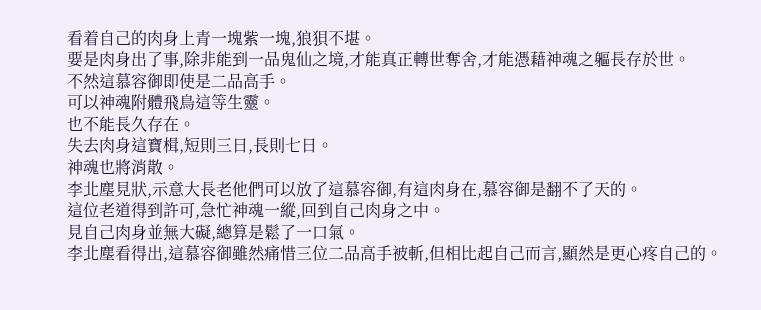看着自己的肉身上青一塊紫一塊,狼狽不堪。
要是肉身出了事,除非能到一品鬼仙之境,才能真正轉世奪舍,才能憑藉神魂之軀長存於世。
不然這慕容御即使是二品高手。
可以神魂附體飛鳥這等生靈。
也不能長久存在。
失去肉身這寶楫,短則三日,長則七日。
神魂也將消散。
李北塵見狀,示意大長老他們可以放了這慕容御,有這肉身在,慕容御是翻不了天的。
這位老道得到許可,急忙神魂一縱,回到自己肉身之中。
見自己肉身並無大礙,總算是鬆了一口氣。
李北塵看得出,這慕容御雖然痛惜三位二品高手被斬,但相比起自己而言,顯然是更心疼自己的。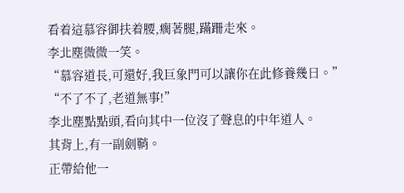看着這慕容御扶着腰,瘸著腿,蹣跚走來。
李北塵微微一笑。
“慕容道長,可還好,我巨象門可以讓你在此修養幾日。”
“不了不了,老道無事!”
李北塵點點頭,看向其中一位沒了聲息的中年道人。
其背上,有一副劍鞘。
正帶給他一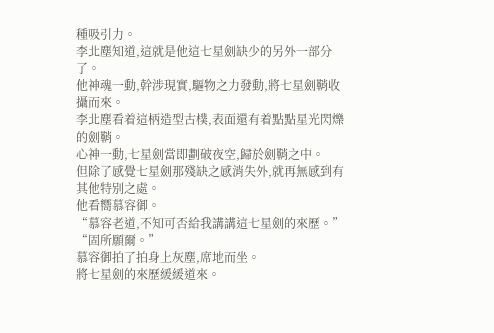種吸引力。
李北塵知道,這就是他這七星劍缺少的另外一部分了。
他神魂一動,幹涉現實,驅物之力發動,將七星劍鞘收攝而來。
李北塵看着這柄造型古樸,表面還有着點點星光閃爍的劍鞘。
心神一動,七星劍當即劃破夜空,歸於劍鞘之中。
但除了感覺七星劍那殘缺之感消失外,就再無感到有其他特別之處。
他看嚮慕容御。
“慕容老道,不知可否給我講講這七星劍的來歷。”
“固所願爾。”
慕容御拍了拍身上灰塵,席地而坐。
將七星劍的來歷緩緩道來。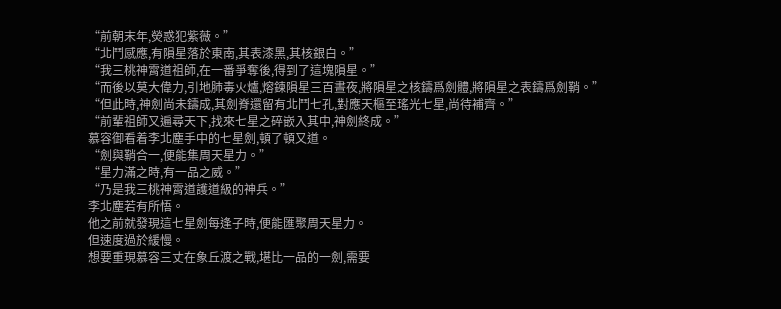“前朝末年,熒惑犯紫薇。”
“北鬥感應,有隕星落於東南,其表漆黑,其核銀白。”
“我三桃神霄道祖師,在一番爭奪後,得到了這塊隕星。”
“而後以莫大偉力,引地肺毒火爐,熔鍊隕星三百晝夜,將隕星之核鑄爲劍體,將隕星之表鑄爲劍鞘。”
“但此時,神劍尚未鑄成,其劍脊還留有北鬥七孔,對應天樞至瑤光七星,尚待補齊。”
“前輩祖師又遍尋天下,找來七星之碎嵌入其中,神劍終成。”
慕容御看着李北塵手中的七星劍,頓了頓又道。
“劍與鞘合一,便能集周天星力。”
“星力滿之時,有一品之威。”
“乃是我三桃神霄道護道級的神兵。”
李北塵若有所悟。
他之前就發現這七星劍每逢子時,便能匯聚周天星力。
但速度過於緩慢。
想要重現慕容三丈在象丘渡之戰,堪比一品的一劍,需要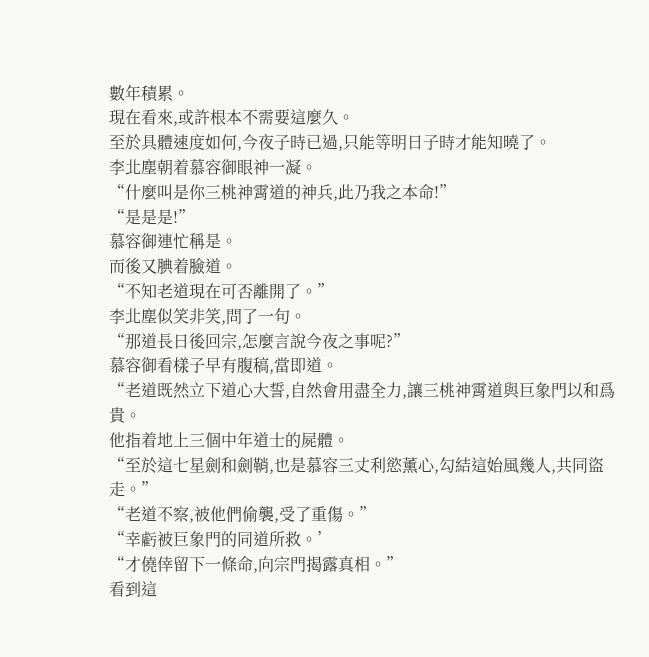數年積累。
現在看來,或許根本不需要這麼久。
至於具體速度如何,今夜子時已過,只能等明日子時才能知曉了。
李北塵朝着慕容御眼神一凝。
“什麼叫是你三桃神霄道的神兵,此乃我之本命!”
“是是是!”
慕容御連忙稱是。
而後又腆着臉道。
“不知老道現在可否離開了。”
李北塵似笑非笑,問了一句。
“那道長日後回宗,怎麼言說今夜之事呢?”
慕容御看樣子早有腹稿,當即道。
“老道既然立下道心大誓,自然會用盡全力,讓三桃神霄道與巨象門以和爲貴。
他指着地上三個中年道士的屍體。
“至於這七星劍和劍鞘,也是慕容三丈利慾薰心,勾結這始風幾人,共同盜走。”
“老道不察,被他們偷襲,受了重傷。”
“幸虧被巨象門的同道所救。’
“才僥倖留下一條命,向宗門揭露真相。”
看到這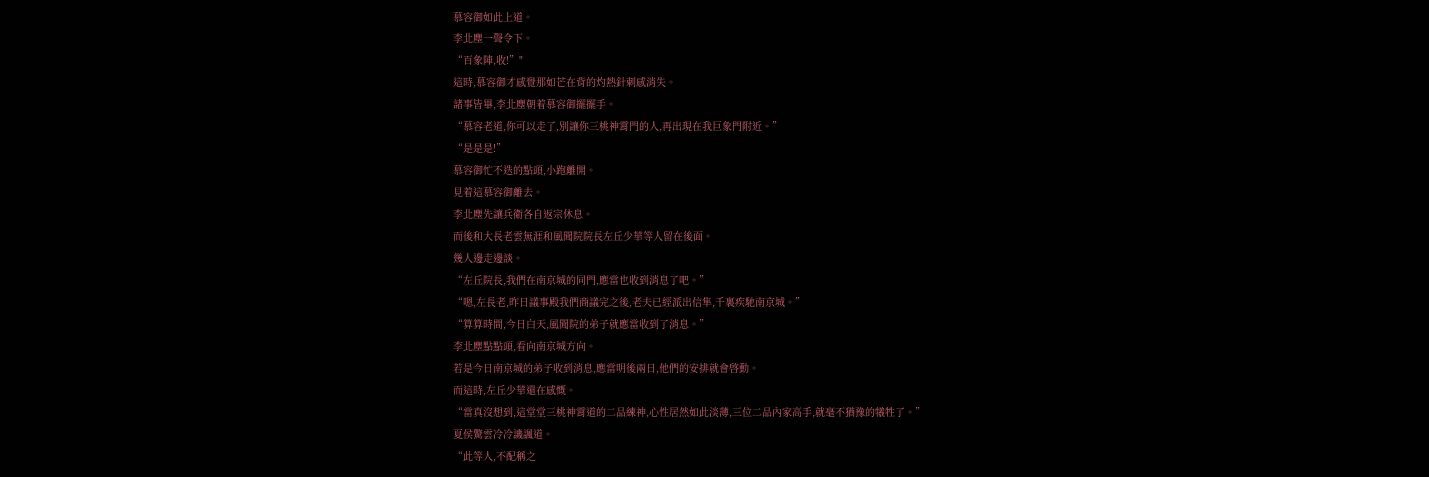慕容御如此上道。
李北塵一聲令下。
“百象陣,收!”"
這時,慕容御才感覺那如芒在背的灼熱針刺感消失。
諸事皆畢,李北塵朝着慕容御擺擺手。
“慕容老道,你可以走了,別讓你三桃神霄門的人,再出現在我巨象門附近。”
“是是是!”
慕容御忙不迭的點頭,小跑離開。
見着這慕容御離去。
李北塵先讓兵衛各自返宗休息。
而後和大長老雲無涯和風聞院院長左丘少華等人留在後面。
幾人邊走邊談。
“左丘院長,我們在南京城的同門,應當也收到消息了吧。”
“嗯,左長老,昨日議事殿我們商議完之後,老夫已經派出信隼,千裏疾馳南京城。”
“算算時間,今日白天,風聞院的弟子就應當收到了消息。”
李北塵點點頭,看向南京城方向。
若是今日南京城的弟子收到消息,應當明後兩日,他們的安排就會啓動。
而這時,左丘少華還在感慨。
“當真沒想到,這堂堂三桃神霄道的二品練神,心性居然如此淡薄,三位二品內家高手,就毫不猶豫的犧牲了。”
夏侯驚雲冷冷譏諷道。
“此等人,不配稱之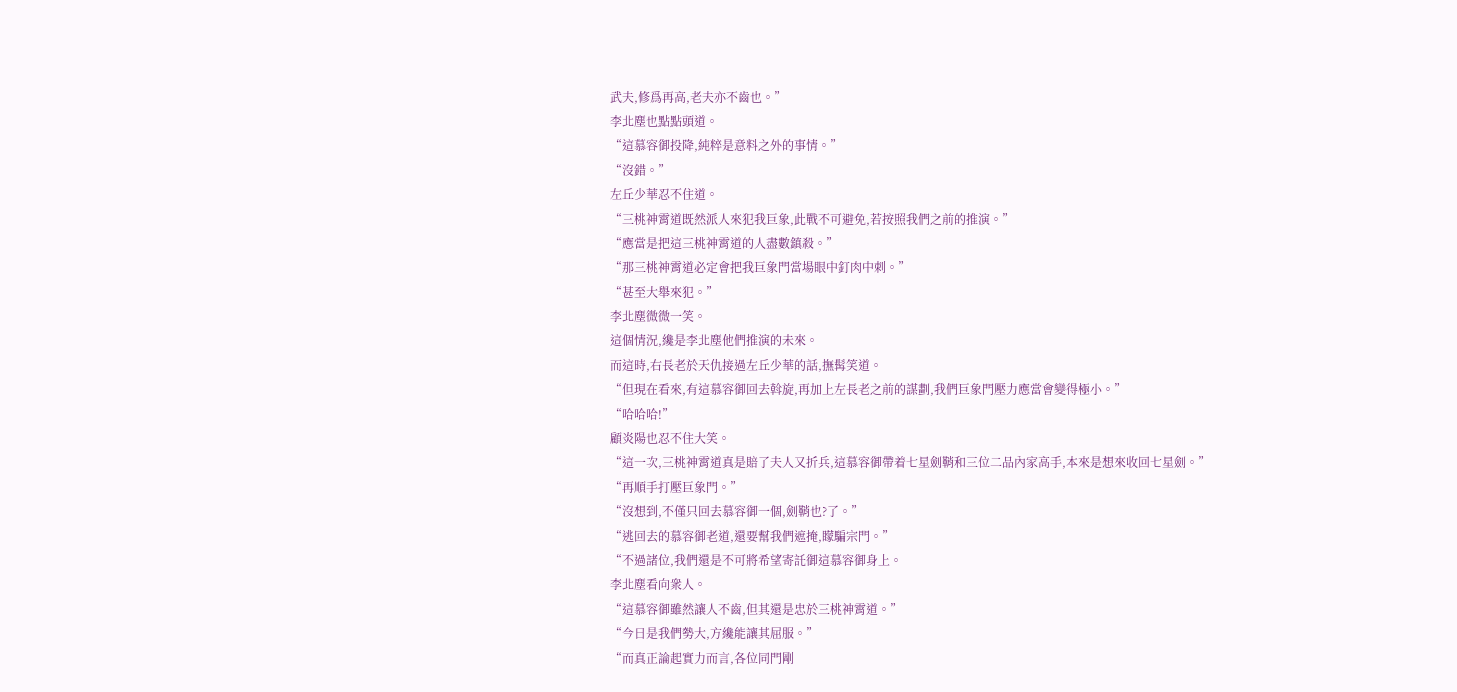武夫,修爲再高,老夫亦不齒也。”
李北塵也點點頭道。
“這慕容御投降,純粹是意料之外的事情。”
“沒錯。”
左丘少華忍不住道。
“三桃神霄道既然派人來犯我巨象,此戰不可避免,若按照我們之前的推演。”
“應當是把這三桃神霄道的人盡數鎮殺。”
“那三桃神霄道必定會把我巨象門當場眼中釘肉中刺。”
“甚至大舉來犯。”
李北塵微微一笑。
這個情況,纔是李北塵他們推演的未來。
而這時,右長老於天仇接過左丘少華的話,撫髯笑道。
“但現在看來,有這慕容御回去斡旋,再加上左長老之前的謀劃,我們巨象門壓力應當會變得極小。”
“哈哈哈!”
顧炎陽也忍不住大笑。
“這一次,三桃神霄道真是賠了夫人又折兵,這慕容御帶着七星劍鞘和三位二品內家高手,本來是想來收回七星劍。”
“再順手打壓巨象門。”
“沒想到,不僅只回去慕容御一個,劍鞘也?了。”
“逃回去的慕容御老道,還要幫我們遮掩,矇騙宗門。”
“不過諸位,我們還是不可將希望寄託御這慕容御身上。
李北塵看向衆人。
“這慕容御雖然讓人不齒,但其還是忠於三桃神霄道。”
“今日是我們勢大,方纔能讓其屈服。”
“而真正論起實力而言,各位同門剛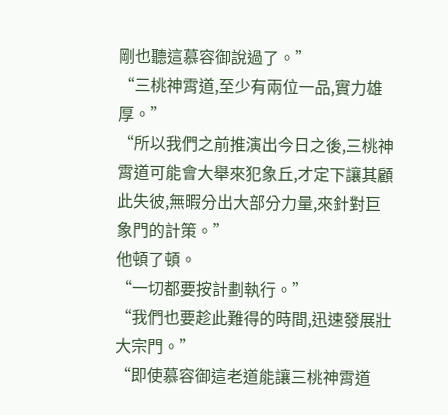剛也聽這慕容御說過了。”
“三桃神霄道,至少有兩位一品,實力雄厚。”
“所以我們之前推演出今日之後,三桃神霄道可能會大舉來犯象丘,才定下讓其顧此失彼,無暇分出大部分力量,來針對巨象門的計策。”
他頓了頓。
“一切都要按計劃執行。”
“我們也要趁此難得的時間,迅速發展壯大宗門。”
“即使慕容御這老道能讓三桃神霄道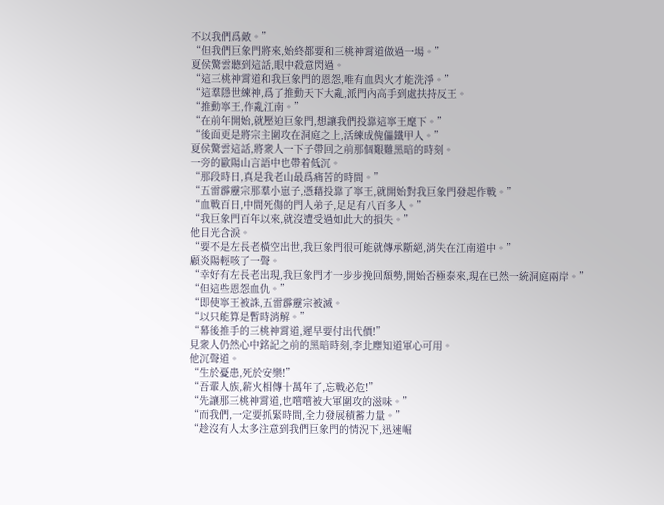不以我們爲敵。”
“但我們巨象門將來,始終都要和三桃神霄道做過一場。”
夏侯驚雲聽到這話,眼中殺意閃過。
“這三桃神霄道和我巨象門的恩怨,唯有血與火才能洗淨。”
“這羣隱世練神,爲了推動天下大亂,派門內高手到處扶持反王。
“推動寧王,作亂江南。”
“在前年開始,就壓迫巨象門,想讓我們投靠這寧王麾下。”
“後面更是將宗主圍攻在洞庭之上,活練成傀儡鐵甲人。”
夏侯驚雲這話,將衆人一下子帶回之前那個艱難黑暗的時刻。
一旁的歐陽山言語中也帶着低沉。
“那段時日,真是我老山最爲痛苦的時間。”
“五雷霹靂宗那羣小崽子,憑藉投靠了寧王,就開始對我巨象門發起作戰。”
“血戰百日,中間死傷的門人弟子,足足有八百多人。”
“我巨象門百年以來,就沒遭受過如此大的損失。”
他目光含淚。
“要不是左長老橫空出世,我巨象門很可能就傳承斷絕,消失在江南道中。”
顧炎陽輕咳了一聲。
“幸好有左長老出現,我巨象門才一步步挽回頹勢,開始否極泰來,現在已然一統洞庭兩岸。”
“但這些恩怨血仇。”
“即使寧王被誅,五雷霹靂宗被滅。
“以只能算是暫時消解。”
“幕後推手的三桃神霄道,遲早要付出代價!”
見衆人仍然心中銘記之前的黑暗時刻,李北塵知道軍心可用。
他沉聲道。
“生於憂患,死於安樂!”
“吾輩人族,薪火相傳十萬年了,忘戰必危!”
“先讓那三桃神霄道,也嚐嚐被大軍圍攻的滋味。”
“而我們,一定要抓緊時間,全力發展積蓄力量。”
“趁沒有人太多注意到我們巨象門的情況下,迅速崛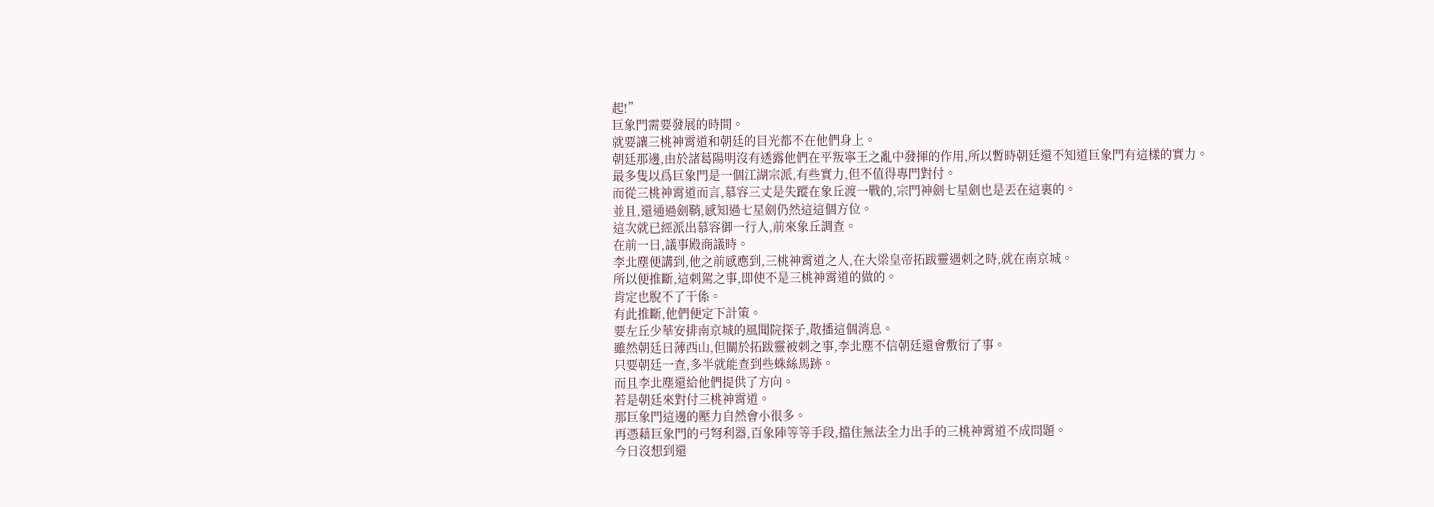起!”
巨象門需要發展的時間。
就要讓三桃神霄道和朝廷的目光都不在他們身上。
朝廷那邊,由於諸葛陽明沒有透露他們在平叛寧王之亂中發揮的作用,所以暫時朝廷還不知道巨象門有這樣的實力。
最多隻以爲巨象門是一個江湖宗派,有些實力,但不值得專門對付。
而從三桃神霄道而言,慕容三丈是失蹤在象丘渡一戰的,宗門神劍七星劍也是丟在這裏的。
並且,還通過劍鞘,感知過七星劍仍然這這個方位。
這次就已經派出慕容御一行人,前來象丘調查。
在前一日,議事殿商議時。
李北塵便講到,他之前感應到,三桃神霄道之人,在大梁皇帝拓跋靈遇刺之時,就在南京城。
所以便推斷,這刺駕之事,即使不是三桃神霄道的做的。
肯定也脫不了干係。
有此推斷,他們便定下計策。
要左丘少華安排南京城的風聞院探子,散播這個消息。
雖然朝廷日薄西山,但關於拓跋靈被刺之事,李北塵不信朝廷還會敷衍了事。
只要朝廷一查,多半就能查到些蛛絲馬跡。
而且李北塵還給他們提供了方向。
若是朝廷來對付三桃神霄道。
那巨象門這邊的壓力自然會小很多。
再憑藉巨象門的弓弩利器,百象陣等等手段,擋住無法全力出手的三桃神霄道不成問題。
今日沒想到還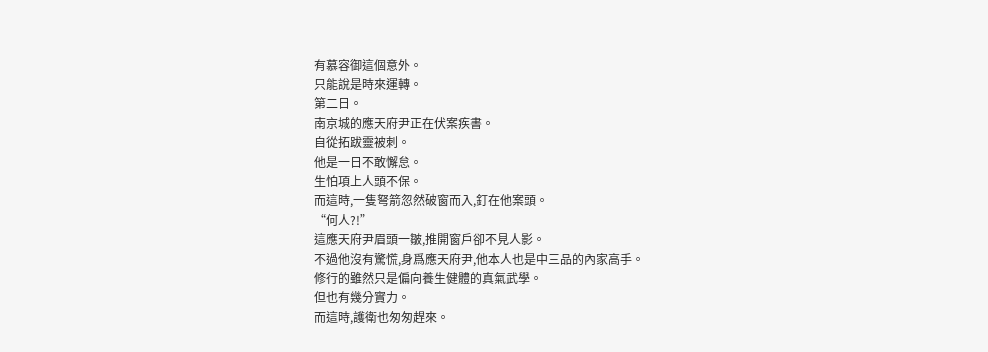有慕容御這個意外。
只能說是時來運轉。
第二日。
南京城的應天府尹正在伏案疾書。
自從拓跋靈被刺。
他是一日不敢懈怠。
生怕項上人頭不保。
而這時,一隻弩箭忽然破窗而入,釘在他案頭。
“何人?!”
這應天府尹眉頭一皺,推開窗戶卻不見人影。
不過他沒有驚慌,身爲應天府尹,他本人也是中三品的內家高手。
修行的雖然只是偏向養生健體的真氣武學。
但也有幾分實力。
而這時,護衛也匆匆趕來。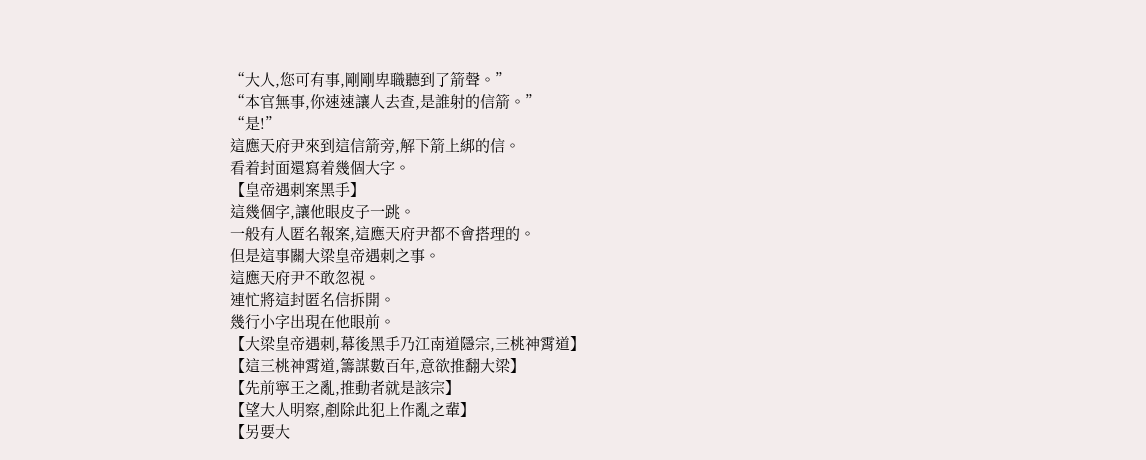“大人,您可有事,剛剛卑職聽到了箭聲。”
“本官無事,你速速讓人去查,是誰射的信箭。”
“是!”
這應天府尹來到這信箭旁,解下箭上綁的信。
看着封面還寫着幾個大字。
【皇帝遇刺案黑手】
這幾個字,讓他眼皮子一跳。
一般有人匿名報案,這應天府尹都不會搭理的。
但是這事關大梁皇帝遇刺之事。
這應天府尹不敢忽視。
連忙將這封匿名信拆開。
幾行小字出現在他眼前。
【大梁皇帝遇刺,幕後黑手乃江南道隱宗,三桃神霄道】
【這三桃神霄道,籌謀數百年,意欲推翻大梁】
【先前寧王之亂,推動者就是該宗】
【望大人明察,剷除此犯上作亂之輩】
【另要大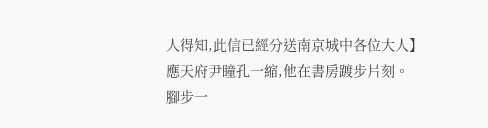人得知,此信已經分送南京城中各位大人】
應天府尹瞳孔一縮,他在書房踱步片刻。
腳步一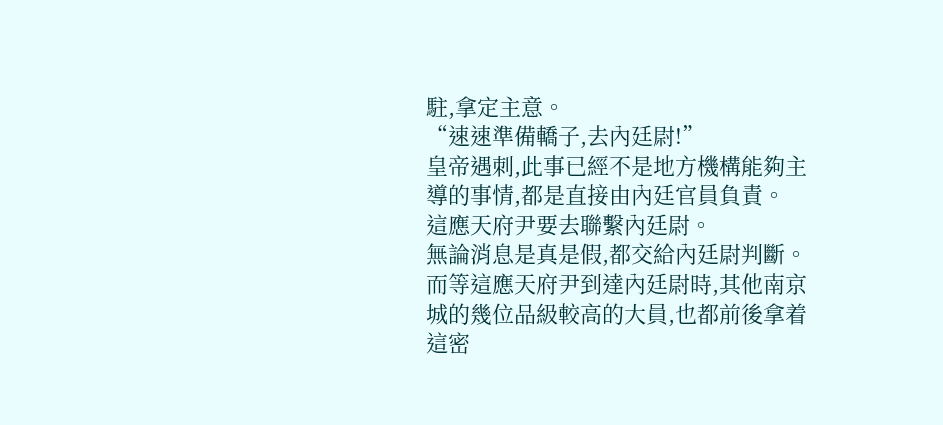駐,拿定主意。
“速速準備轎子,去內廷尉!”
皇帝遇刺,此事已經不是地方機構能夠主導的事情,都是直接由內廷官員負責。
這應天府尹要去聯繫內廷尉。
無論消息是真是假,都交給內廷尉判斷。
而等這應天府尹到達內廷尉時,其他南京城的幾位品級較高的大員,也都前後拿着這密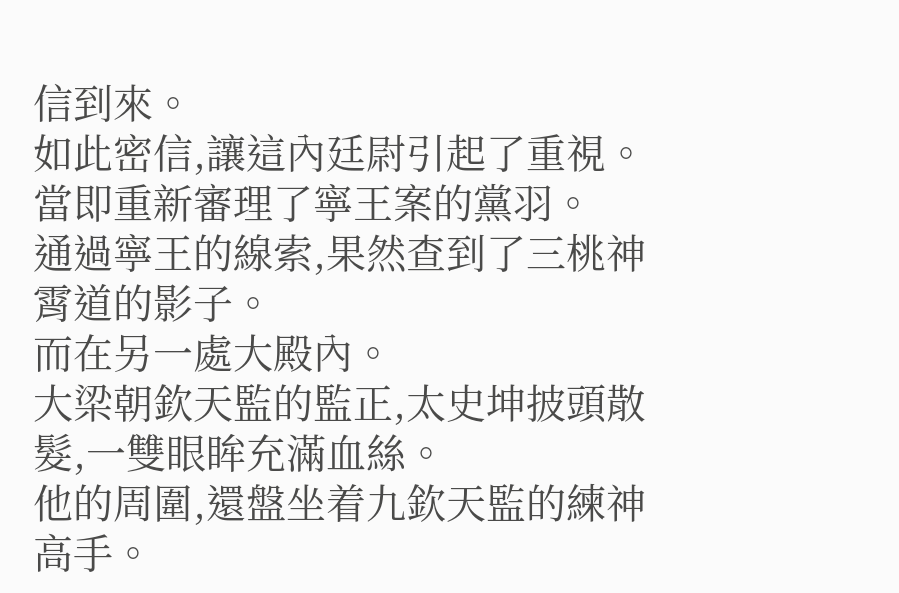信到來。
如此密信,讓這內廷尉引起了重視。
當即重新審理了寧王案的黨羽。
通過寧王的線索,果然查到了三桃神霄道的影子。
而在另一處大殿內。
大梁朝欽天監的監正,太史坤披頭散髮,一雙眼眸充滿血絲。
他的周圍,還盤坐着九欽天監的練神高手。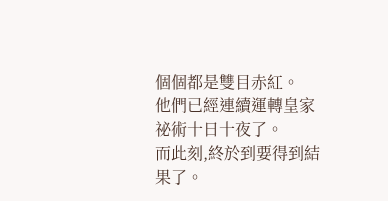個個都是雙目赤紅。
他們已經連續運轉皇家祕術十日十夜了。
而此刻,終於到要得到結果了。